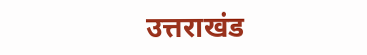उत्तराखंड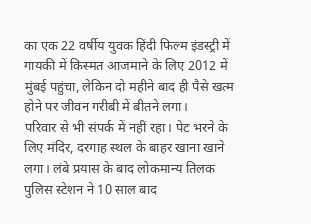का एक 22 वर्षीय युवक हिंदी फिल्म इंडस्ट्री में गायकी में किस्मत आजमाने के लिए 2012 में मुंबई पहुंचा, लेकिन दो महीने बाद ही पैसे खत्म होने पर जीवन गरीबी में बीतने लगा।
परिवार से भी संपर्क में नहीं रहा। पेट भरने के लिए मंदिर, दरगाह स्थल के बाहर खाना खाने लगा। लंबे प्रयास के बाद लोकमान्य तिलक पुलिस स्टेशन ने 10 साल बाद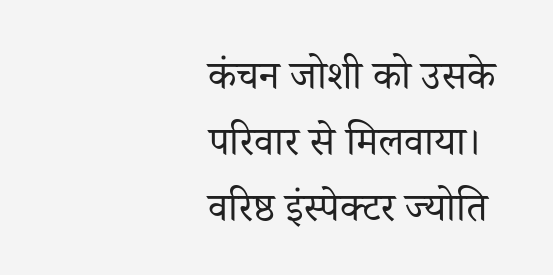कंचन जोशी को उसके परिवार से मिलवाया।
वरिष्ठ इंस्पेक्टर ज्योति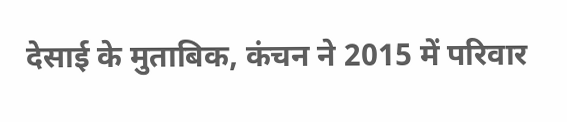देसाई के मुताबिक, कंचन ने 2015 में परिवार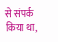से संपर्क किया था,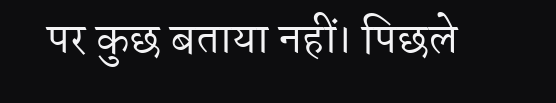पर कुछ बताया नहीं। पिछले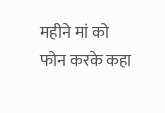महीने मां को फोन करके कहा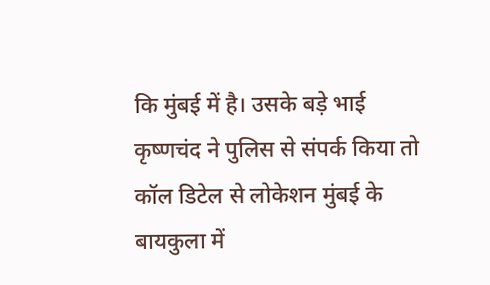कि मुंबई में है। उसके बड़े भाई कृष्णचंद ने पुलिस से संपर्क किया तो कॉल डिटेल से लोकेशन मुंबई के बायकुला में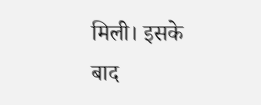मिली। इसके बाद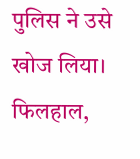पुलिस ने उसे खोज लिया। फिलहाल,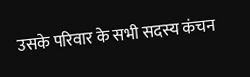उसके परिवार के सभी सदस्य कंचन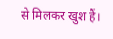से मिलकर खुश हैं।